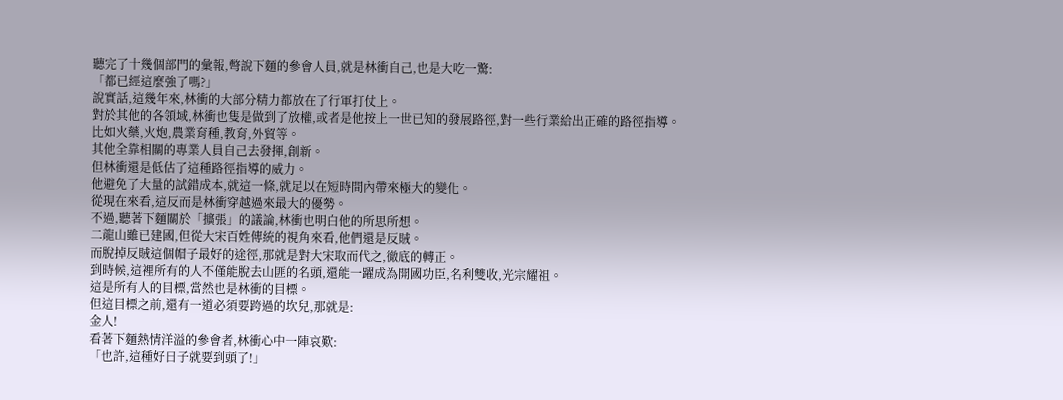聽完了十幾個部門的彙報,彆說下麵的參會人員,就是林衝自己,也是大吃一驚:
「都已經這麼強了嗎?」
說實話,這幾年來,林衝的大部分精力都放在了行軍打仗上。
對於其他的各領域,林衝也隻是做到了放權,或者是他按上一世已知的發展路徑,對一些行業給出正確的路徑指導。
比如火藥,火炮,農業育種,教育,外貿等。
其他全靠相關的專業人員自己去發揮,創新。
但林衝還是低估了這種路徑指導的威力。
他避免了大量的試錯成本,就這一條,就足以在短時間內帶來極大的變化。
從現在來看,這反而是林衝穿越過來最大的優勢。
不過,聽著下麵關於「擴張」的議論,林衝也明白他的所思所想。
二龍山雖已建國,但從大宋百姓傳統的視角來看,他們還是反賊。
而脫掉反賊這個帽子最好的途徑,那就是對大宋取而代之,徹底的轉正。
到時候,這裡所有的人不僅能脫去山匪的名頭,還能一躍成為開國功臣,名利雙收,光宗耀祖。
這是所有人的目標,當然也是林衝的目標。
但這目標之前,還有一道必須要跨過的坎兒,那就是:
金人!
看著下麵熱情洋溢的參會者,林衝心中一陣哀歎:
「也許,這種好日子就要到頭了!」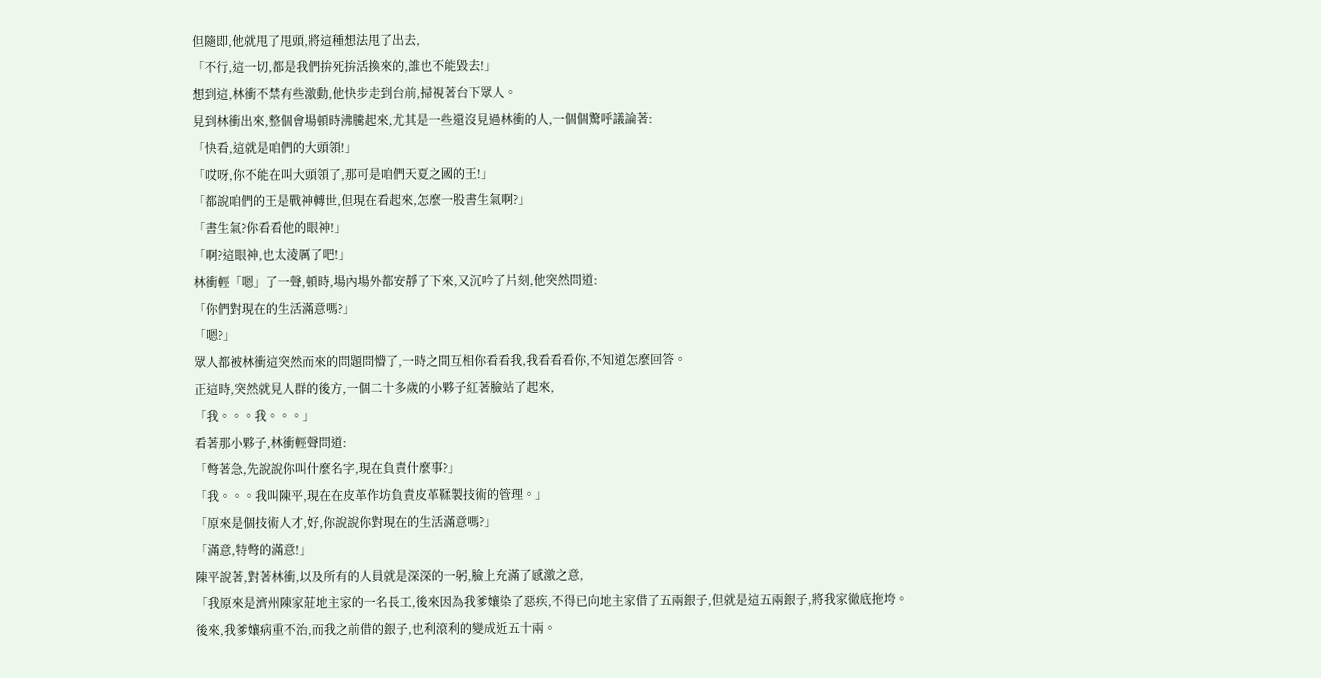但隨即,他就甩了甩頭,將這種想法甩了出去,
「不行,這一切,都是我們拚死拚活換來的,誰也不能毀去!」
想到這,林衝不禁有些激動,他快步走到台前,掃視著台下眾人。
見到林衝出來,整個會場頓時沸騰起來,尤其是一些還沒見過林衝的人,一個個驚呼議論著:
「快看,這就是咱們的大頭領!」
「哎呀,你不能在叫大頭領了,那可是咱們天夏之國的王!」
「都說咱們的王是戰神轉世,但現在看起來,怎麼一股書生氣啊?」
「書生氣?你看看他的眼神!」
「啊?這眼神,也太淩厲了吧!」
林衝輕「嗯」了一聲,頓時,場內場外都安靜了下來,又沉吟了片刻,他突然問道:
「你們對現在的生活滿意嗎?」
「嗯?」
眾人都被林衝這突然而來的問題問懵了,一時之間互相你看看我,我看看看你,不知道怎麼回答。
正這時,突然就見人群的後方,一個二十多歲的小夥子紅著臉站了起來,
「我。。。我。。。」
看著那小夥子,林衝輕聲問道:
「彆著急,先說說你叫什麼名字,現在負責什麼事?」
「我。。。我叫陳平,現在在皮革作坊負責皮革鞣製技術的管理。」
「原來是個技術人才,好,你說說你對現在的生活滿意嗎?」
「滿意,特彆的滿意!」
陳平說著,對著林衝,以及所有的人員就是深深的一躬,臉上充滿了感激之意,
「我原來是濟州陳家莊地主家的一名長工,後來因為我爹孃染了惡疾,不得已向地主家借了五兩銀子,但就是這五兩銀子,將我家徹底拖垮。
後來,我爹孃病重不治,而我之前借的銀子,也利滾利的變成近五十兩。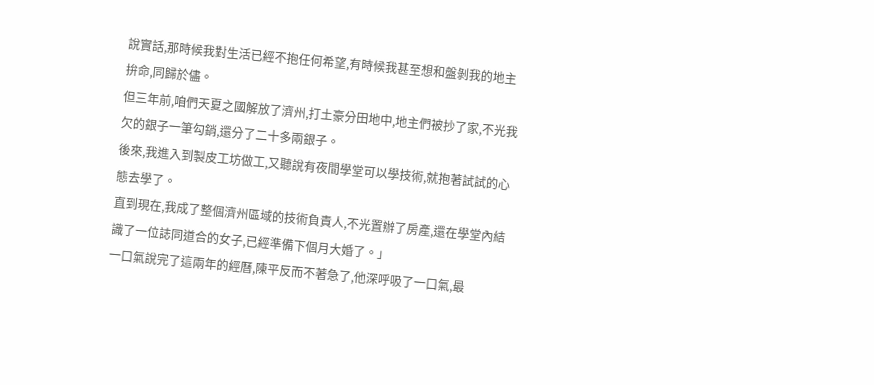說實話,那時候我對生活已經不抱任何希望,有時候我甚至想和盤剝我的地主拚命,同歸於儘。
但三年前,咱們天夏之國解放了濟州,打土豪分田地中,地主們被抄了家,不光我欠的銀子一筆勾銷,還分了二十多兩銀子。
後來,我進入到製皮工坊做工,又聽說有夜間學堂可以學技術,就抱著試試的心態去學了。
直到現在,我成了整個濟州區域的技術負責人,不光置辦了房產,還在學堂內結識了一位誌同道合的女子,已經準備下個月大婚了。」
一口氣說完了這兩年的經曆,陳平反而不著急了,他深呼吸了一口氣,最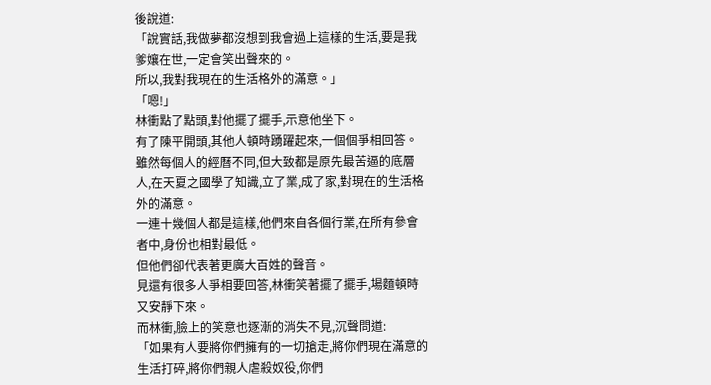後說道:
「說實話,我做夢都沒想到我會過上這樣的生活,要是我爹孃在世,一定會笑出聲來的。
所以,我對我現在的生活格外的滿意。」
「嗯!」
林衝點了點頭,對他擺了擺手,示意他坐下。
有了陳平開頭,其他人頓時踴躍起來,一個個爭相回答。
雖然每個人的經曆不同,但大致都是原先最苦逼的底層人,在天夏之國學了知識,立了業,成了家,對現在的生活格外的滿意。
一連十幾個人都是這樣,他們來自各個行業,在所有參會者中,身份也相對最低。
但他們卻代表著更廣大百姓的聲音。
見還有很多人爭相要回答,林衝笑著擺了擺手,場麵頓時又安靜下來。
而林衝,臉上的笑意也逐漸的消失不見,沉聲問道:
「如果有人要將你們擁有的一切搶走,將你們現在滿意的生活打碎,將你們親人虐殺奴役,你們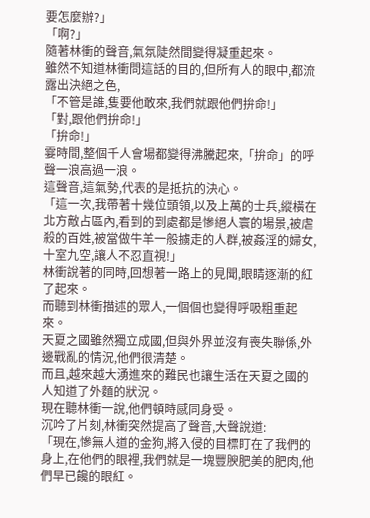要怎麼辦?」
「啊?」
隨著林衝的聲音,氣氛陡然間變得凝重起來。
雖然不知道林衝問這話的目的,但所有人的眼中,都流露出決絕之色,
「不管是誰,隻要他敢來,我們就跟他們拚命!」
「對,跟他們拚命!」
「拚命!」
霎時間,整個千人會場都變得沸騰起來,「拚命」的呼聲一浪高過一浪。
這聲音,這氣勢,代表的是抵抗的決心。
「這一次,我帶著十幾位頭領,以及上萬的士兵,縱橫在北方敵占區內,看到的到處都是慘絕人寰的場景,被虐殺的百姓,被當做牛羊一般擄走的人群,被姦淫的婦女,十室九空,讓人不忍直視!」
林衝說著的同時,回想著一路上的見聞,眼睛逐漸的紅了起來。
而聽到林衝描述的眾人,一個個也變得呼吸粗重起來。
天夏之國雖然獨立成國,但與外界並沒有喪失聯係,外邊戰亂的情況,他們很清楚。
而且,越來越大湧進來的難民也讓生活在天夏之國的人知道了外麵的狀況。
現在聽林衝一說,他們頓時感同身受。
沉吟了片刻,林衝突然提高了聲音,大聲說道:
「現在,慘無人道的金狗,將入侵的目標盯在了我們的身上,在他們的眼裡,我們就是一塊豐腴肥美的肥肉,他們早已饞的眼紅。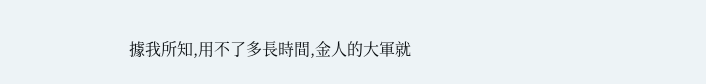據我所知,用不了多長時間,金人的大軍就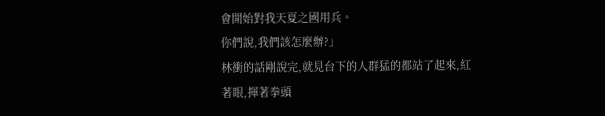會開始對我天夏之國用兵。
你們說,我們該怎麼辦?」
林衝的話剛說完,就見台下的人群猛的都站了起來,紅著眼,揮著拳頭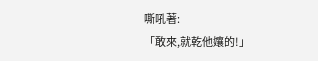嘶吼著:
「敢來,就乾他孃的!」